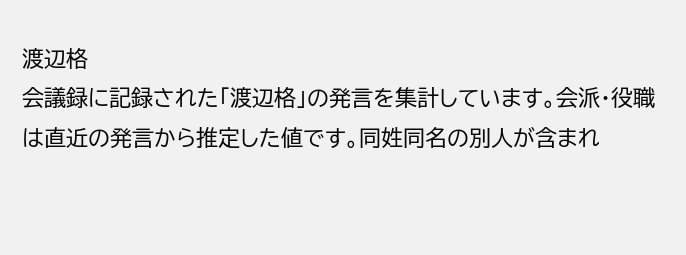渡辺格
会議録に記録された「渡辺格」の発言を集計しています。会派・役職は直近の発言から推定した値です。同姓同名の別人が含まれ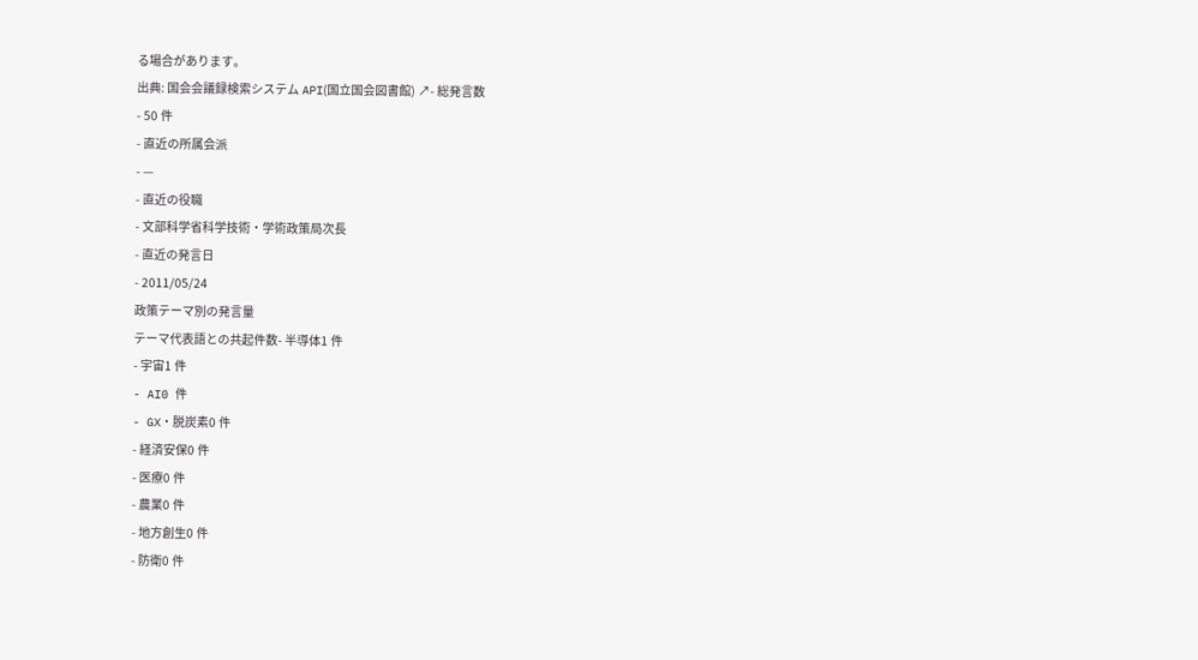る場合があります。
出典: 国会会議録検索システム API(国立国会図書館) ↗- 総発言数
- 50 件
- 直近の所属会派
- —
- 直近の役職
- 文部科学省科学技術・学術政策局次長
- 直近の発言日
- 2011/05/24
政策テーマ別の発言量
テーマ代表語との共起件数- 半導体1 件
- 宇宙1 件
- AI0 件
- GX・脱炭素0 件
- 経済安保0 件
- 医療0 件
- 農業0 件
- 地方創生0 件
- 防衛0 件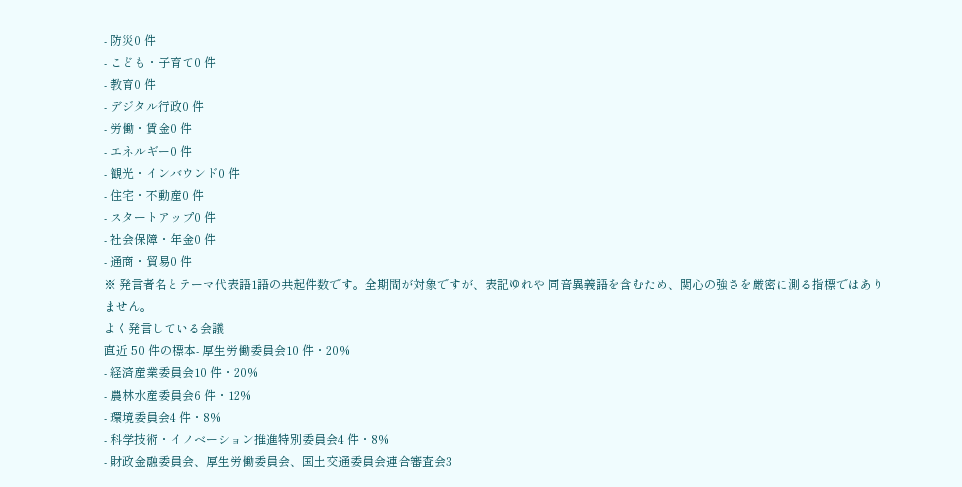- 防災0 件
- こども・子育て0 件
- 教育0 件
- デジタル行政0 件
- 労働・賃金0 件
- エネルギー0 件
- 観光・インバウンド0 件
- 住宅・不動産0 件
- スタートアップ0 件
- 社会保障・年金0 件
- 通商・貿易0 件
※ 発言者名とテーマ代表語1語の共起件数です。全期間が対象ですが、表記ゆれや 同音異義語を含むため、関心の強さを厳密に測る指標ではありません。
よく発言している会議
直近 50 件の標本- 厚生労働委員会10 件・20%
- 経済産業委員会10 件・20%
- 農林水産委員会6 件・12%
- 環境委員会4 件・8%
- 科学技術・イノベーション推進特別委員会4 件・8%
- 財政金融委員会、厚生労働委員会、国土交通委員会連合審査会3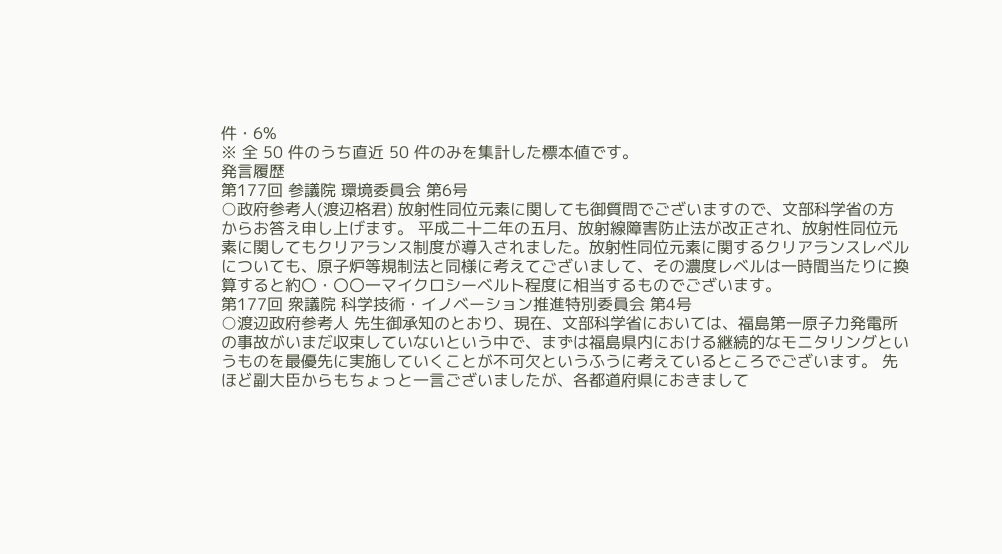件・6%
※ 全 50 件のうち直近 50 件のみを集計した標本値です。
発言履歴
第177回 参議院 環境委員会 第6号
○政府参考人(渡辺格君) 放射性同位元素に関しても御質問でございますので、文部科学省の方からお答え申し上げます。 平成二十二年の五月、放射線障害防止法が改正され、放射性同位元素に関してもクリアランス制度が導入されました。放射性同位元素に関するクリアランスレベルについても、原子炉等規制法と同様に考えてございまして、その濃度レベルは一時間当たりに換算すると約〇・〇〇一マイクロシーベルト程度に相当するものでございます。
第177回 衆議院 科学技術・イノベーション推進特別委員会 第4号
○渡辺政府参考人 先生御承知のとおり、現在、文部科学省においては、福島第一原子力発電所の事故がいまだ収束していないという中で、まずは福島県内における継続的なモニタリングというものを最優先に実施していくことが不可欠というふうに考えているところでございます。 先ほど副大臣からもちょっと一言ございましたが、各都道府県におきまして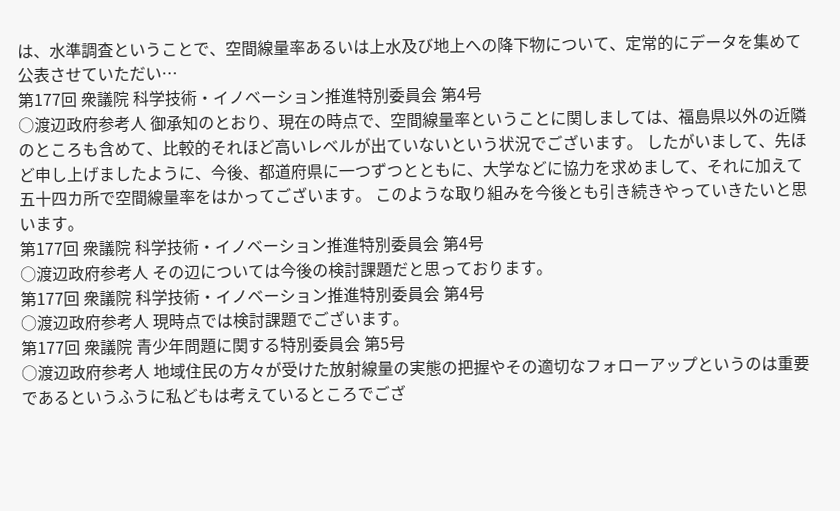は、水準調査ということで、空間線量率あるいは上水及び地上への降下物について、定常的にデータを集めて公表させていただい…
第177回 衆議院 科学技術・イノベーション推進特別委員会 第4号
○渡辺政府参考人 御承知のとおり、現在の時点で、空間線量率ということに関しましては、福島県以外の近隣のところも含めて、比較的それほど高いレベルが出ていないという状況でございます。 したがいまして、先ほど申し上げましたように、今後、都道府県に一つずつとともに、大学などに協力を求めまして、それに加えて五十四カ所で空間線量率をはかってございます。 このような取り組みを今後とも引き続きやっていきたいと思います。
第177回 衆議院 科学技術・イノベーション推進特別委員会 第4号
○渡辺政府参考人 その辺については今後の検討課題だと思っております。
第177回 衆議院 科学技術・イノベーション推進特別委員会 第4号
○渡辺政府参考人 現時点では検討課題でございます。
第177回 衆議院 青少年問題に関する特別委員会 第5号
○渡辺政府参考人 地域住民の方々が受けた放射線量の実態の把握やその適切なフォローアップというのは重要であるというふうに私どもは考えているところでござ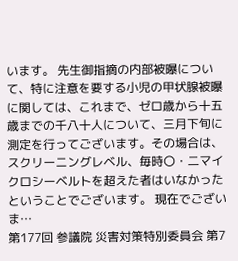います。 先生御指摘の内部被曝について、特に注意を要する小児の甲状腺被曝に関しては、これまで、ゼロ歳から十五歳までの千八十人について、三月下旬に測定を行ってございます。その場合は、スクリーニングレベル、毎時〇・二マイクロシーベルトを超えた者はいなかったということでございます。 現在でございま…
第177回 参議院 災害対策特別委員会 第7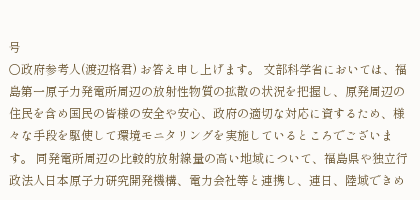号
○政府参考人(渡辺格君) お答え申し上げます。 文部科学省においては、福島第一原子力発電所周辺の放射性物質の拡散の状況を把握し、原発周辺の住民を含め国民の皆様の安全や安心、政府の適切な対応に資するため、様々な手段を駆使して環境モニタリングを実施しているところでございます。 同発電所周辺の比較的放射線量の高い地域について、福島県や独立行政法人日本原子力研究開発機構、電力会社等と連携し、連日、陸域できめ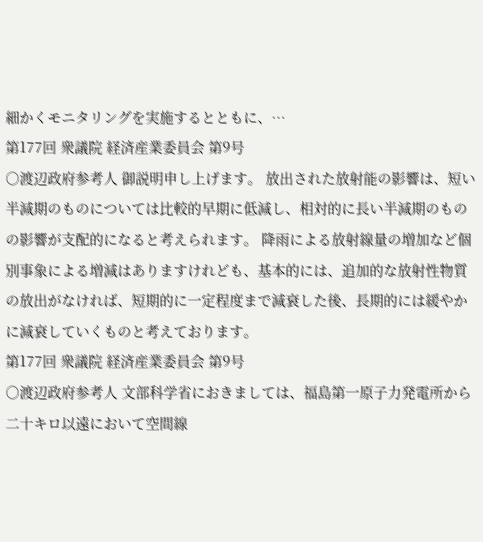細かくモニタリングを実施するとともに、…
第177回 衆議院 経済産業委員会 第9号
○渡辺政府参考人 御説明申し上げます。 放出された放射能の影響は、短い半減期のものについては比較的早期に低減し、相対的に長い半減期のものの影響が支配的になると考えられます。 降雨による放射線量の増加など個別事象による増減はありますけれども、基本的には、追加的な放射性物質の放出がなければ、短期的に一定程度まで減衰した後、長期的には緩やかに減衰していくものと考えております。
第177回 衆議院 経済産業委員会 第9号
○渡辺政府参考人 文部科学省におきましては、福島第一原子力発電所から二十キロ以遠において空間線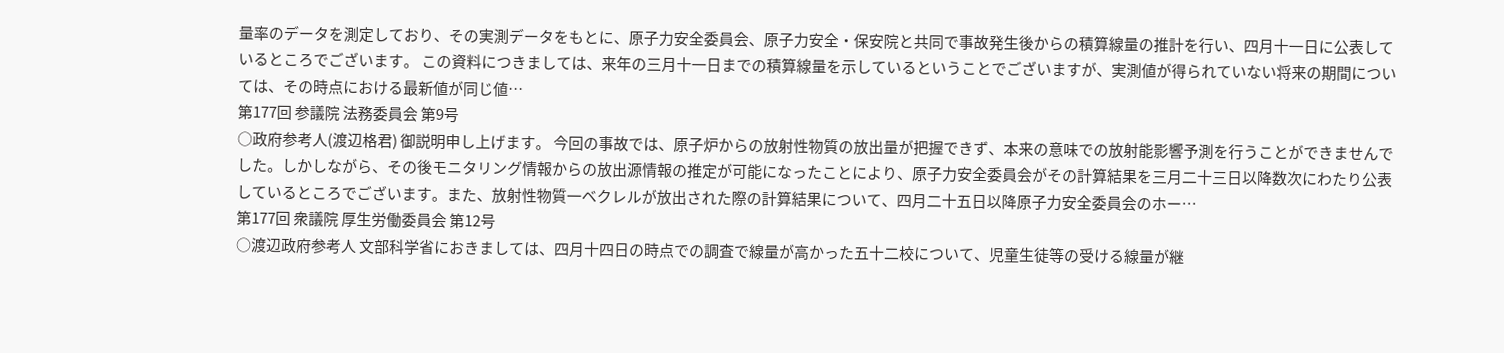量率のデータを測定しており、その実測データをもとに、原子力安全委員会、原子力安全・保安院と共同で事故発生後からの積算線量の推計を行い、四月十一日に公表しているところでございます。 この資料につきましては、来年の三月十一日までの積算線量を示しているということでございますが、実測値が得られていない将来の期間については、その時点における最新値が同じ値…
第177回 参議院 法務委員会 第9号
○政府参考人(渡辺格君) 御説明申し上げます。 今回の事故では、原子炉からの放射性物質の放出量が把握できず、本来の意味での放射能影響予測を行うことができませんでした。しかしながら、その後モニタリング情報からの放出源情報の推定が可能になったことにより、原子力安全委員会がその計算結果を三月二十三日以降数次にわたり公表しているところでございます。また、放射性物質一ベクレルが放出された際の計算結果について、四月二十五日以降原子力安全委員会のホー…
第177回 衆議院 厚生労働委員会 第12号
○渡辺政府参考人 文部科学省におきましては、四月十四日の時点での調査で線量が高かった五十二校について、児童生徒等の受ける線量が継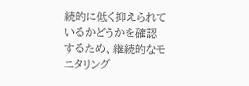続的に低く抑えられているかどうかを確認するため、継続的なモニタリング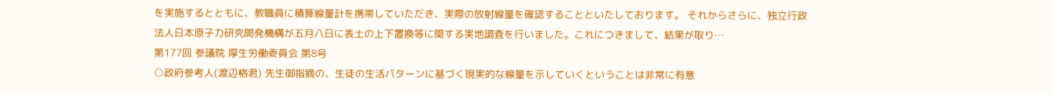を実施するとともに、教職員に積算線量計を携帯していただき、実際の放射線量を確認することといたしております。 それからさらに、独立行政法人日本原子力研究開発機構が五月八日に表土の上下置換等に関する実地調査を行いました。これにつきまして、結果が取り…
第177回 参議院 厚生労働委員会 第8号
○政府参考人(渡辺格君) 先生御指摘の、生徒の生活パターンに基づく現実的な線量を示していくということは非常に有意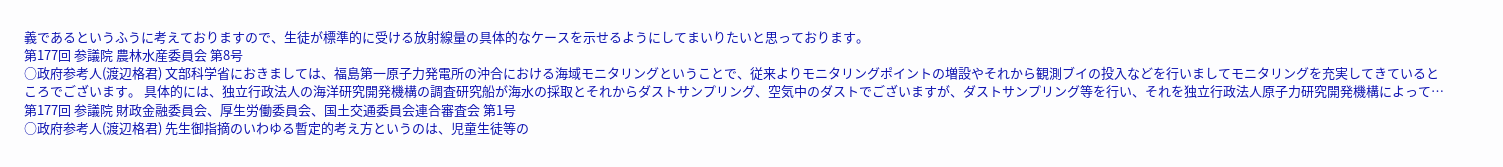義であるというふうに考えておりますので、生徒が標準的に受ける放射線量の具体的なケースを示せるようにしてまいりたいと思っております。
第177回 参議院 農林水産委員会 第8号
○政府参考人(渡辺格君) 文部科学省におきましては、福島第一原子力発電所の沖合における海域モニタリングということで、従来よりモニタリングポイントの増設やそれから観測ブイの投入などを行いましてモニタリングを充実してきているところでございます。 具体的には、独立行政法人の海洋研究開発機構の調査研究船が海水の採取とそれからダストサンプリング、空気中のダストでございますが、ダストサンプリング等を行い、それを独立行政法人原子力研究開発機構によって…
第177回 参議院 財政金融委員会、厚生労働委員会、国土交通委員会連合審査会 第1号
○政府参考人(渡辺格君) 先生御指摘のいわゆる暫定的考え方というのは、児童生徒等の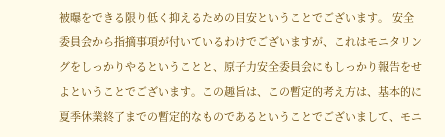被曝をできる限り低く抑えるための目安ということでございます。 安全委員会から指摘事項が付いているわけでございますが、これはモニタリングをしっかりやるということと、原子力安全委員会にもしっかり報告をせよということでございます。この趣旨は、この暫定的考え方は、基本的に夏季休業終了までの暫定的なものであるということでございまして、モニ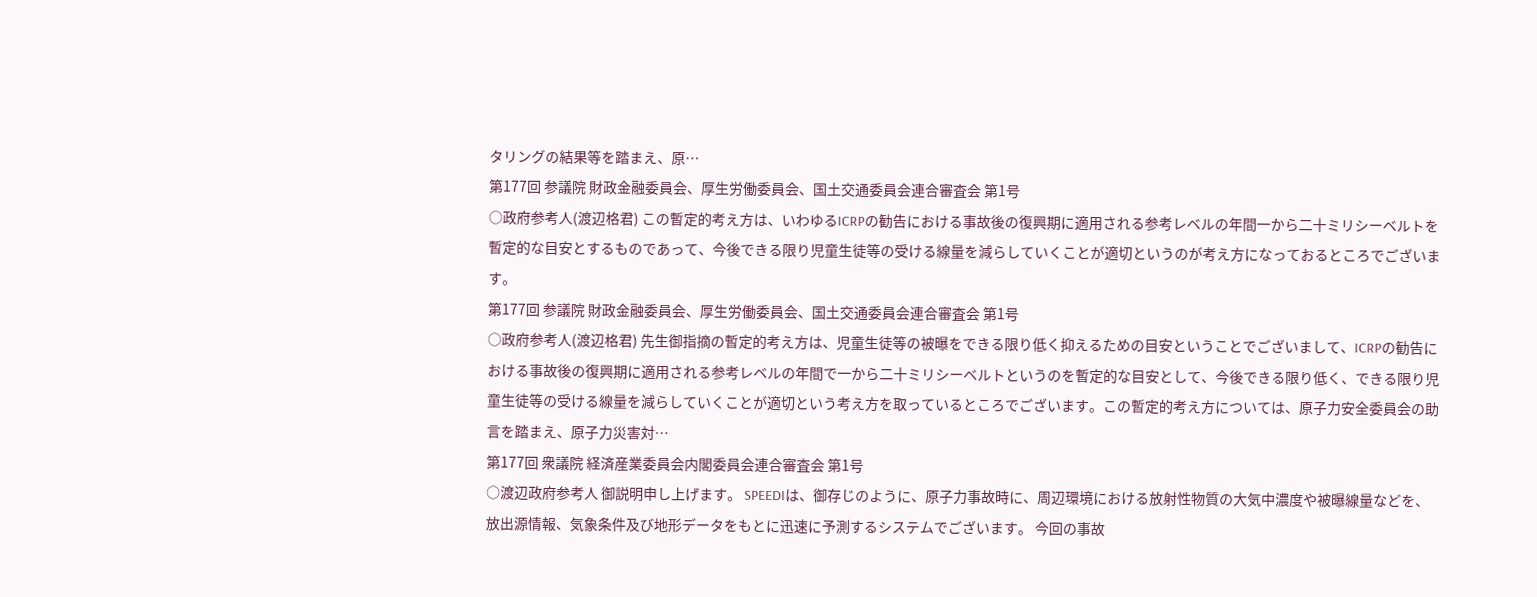タリングの結果等を踏まえ、原…
第177回 参議院 財政金融委員会、厚生労働委員会、国土交通委員会連合審査会 第1号
○政府参考人(渡辺格君) この暫定的考え方は、いわゆるICRPの勧告における事故後の復興期に適用される参考レベルの年間一から二十ミリシーベルトを暫定的な目安とするものであって、今後できる限り児童生徒等の受ける線量を減らしていくことが適切というのが考え方になっておるところでございます。
第177回 参議院 財政金融委員会、厚生労働委員会、国土交通委員会連合審査会 第1号
○政府参考人(渡辺格君) 先生御指摘の暫定的考え方は、児童生徒等の被曝をできる限り低く抑えるための目安ということでございまして、ICRPの勧告における事故後の復興期に適用される参考レベルの年間で一から二十ミリシーベルトというのを暫定的な目安として、今後できる限り低く、できる限り児童生徒等の受ける線量を減らしていくことが適切という考え方を取っているところでございます。この暫定的考え方については、原子力安全委員会の助言を踏まえ、原子力災害対…
第177回 衆議院 経済産業委員会内閣委員会連合審査会 第1号
○渡辺政府参考人 御説明申し上げます。 SPEEDIは、御存じのように、原子力事故時に、周辺環境における放射性物質の大気中濃度や被曝線量などを、放出源情報、気象条件及び地形データをもとに迅速に予測するシステムでございます。 今回の事故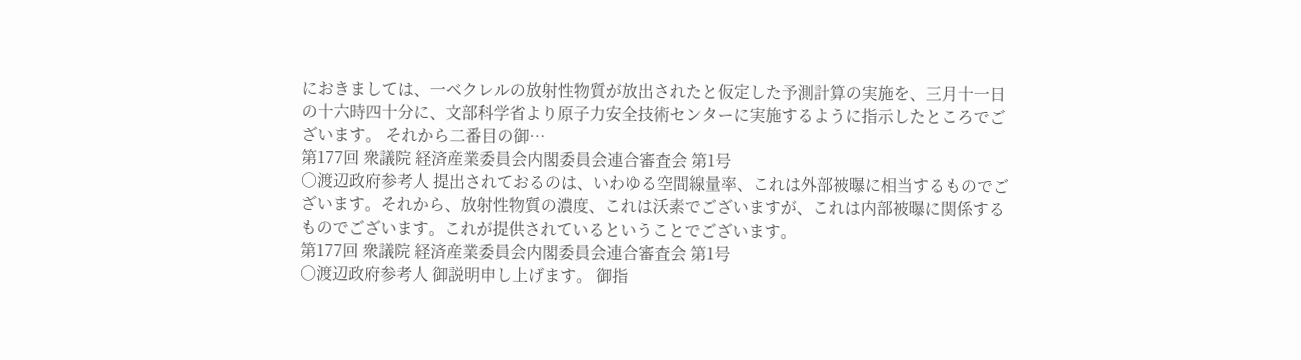におきましては、一ベクレルの放射性物質が放出されたと仮定した予測計算の実施を、三月十一日の十六時四十分に、文部科学省より原子力安全技術センターに実施するように指示したところでございます。 それから二番目の御…
第177回 衆議院 経済産業委員会内閣委員会連合審査会 第1号
○渡辺政府参考人 提出されておるのは、いわゆる空間線量率、これは外部被曝に相当するものでございます。それから、放射性物質の濃度、これは沃素でございますが、これは内部被曝に関係するものでございます。これが提供されているということでございます。
第177回 衆議院 経済産業委員会内閣委員会連合審査会 第1号
○渡辺政府参考人 御説明申し上げます。 御指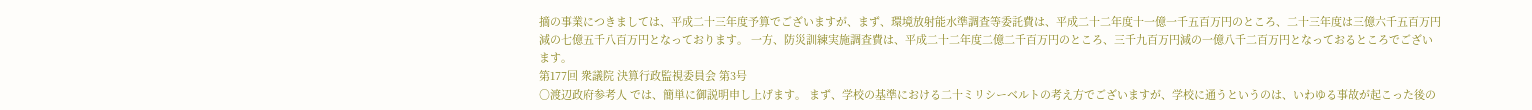摘の事業につきましては、平成二十三年度予算でございますが、まず、環境放射能水準調査等委託費は、平成二十二年度十一億一千五百万円のところ、二十三年度は三億六千五百万円減の七億五千八百万円となっております。 一方、防災訓練実施調査費は、平成二十二年度二億二千百万円のところ、三千九百万円減の一億八千二百万円となっておるところでございます。
第177回 衆議院 決算行政監視委員会 第3号
○渡辺政府参考人 では、簡単に御説明申し上げます。 まず、学校の基準における二十ミリシーベルトの考え方でございますが、学校に通うというのは、いわゆる事故が起こった後の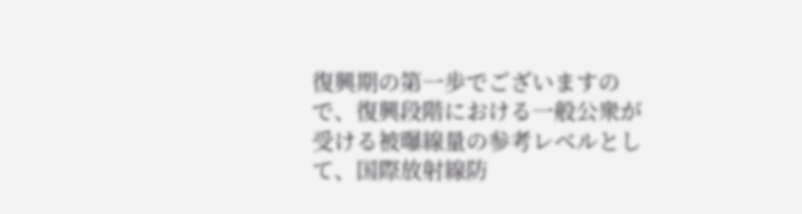復興期の第一歩でございますので、復興段階における一般公衆が受ける被曝線量の参考レベルとして、国際放射線防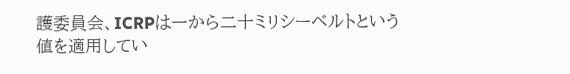護委員会、ICRPは一から二十ミリシーベルトという値を適用してい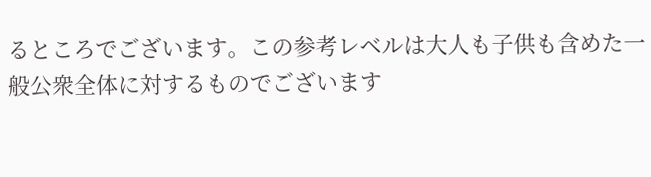るところでございます。この参考レベルは大人も子供も含めた一般公衆全体に対するものでございます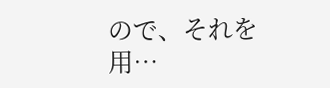ので、それを用…